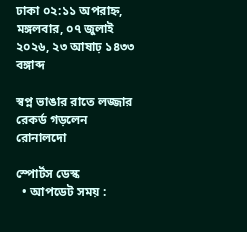ঢাকা ০২:১১ অপরাহ্ন, মঙ্গলবার, ০৭ জুলাই ২০২৬, ২৩ আষাঢ় ১৪৩৩ বঙ্গাব্দ

স্বপ্ন ভাঙার রাতে লজ্জার রেকর্ড গড়লেন রোনালদো

স্পোর্টস ডেস্ক
  • আপডেট সময় :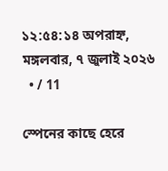১২:৫৪:১৪ অপরাহ্ন, মঙ্গলবার, ৭ জুলাই ২০২৬
  • / 11

স্পেনের কাছে হেরে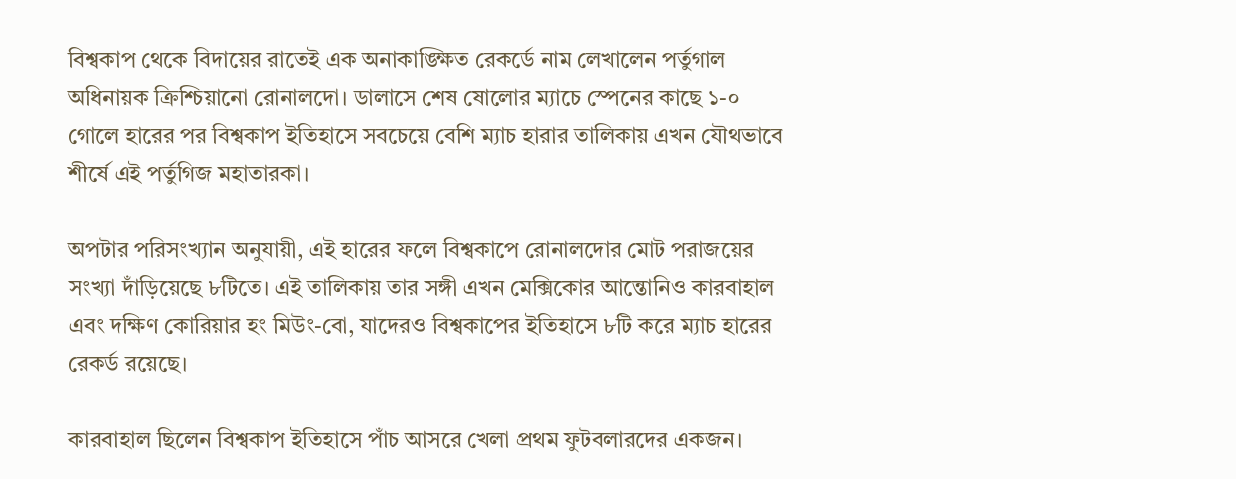বিশ্বকাপ থেকে বিদায়ের রাতেই এক অনাকাঙ্ক্ষিত রেকর্ডে নাম লেখালেন পর্তুগাল অধিনায়ক ক্রিশ্চিয়ানো রোনালদো। ডালাসে শেষ ষোলোর ম্যাচে স্পেনের কাছে ১-০ গোলে হারের পর বিশ্বকাপ ইতিহাসে সবচেয়ে বেশি ম্যাচ হারার তালিকায় এখন যৌথভাবে শীর্ষে এই পর্তুগিজ মহাতারকা।

অপটার পরিসংখ্যান অনুযায়ী, এই হারের ফলে বিশ্বকাপে রোনালদোর মোট পরাজয়ের সংখ্যা দাঁড়িয়েছে ৮টিতে। এই তালিকায় তার সঙ্গী এখন মেক্সিকোর আন্তোনিও কারবাহাল এবং দক্ষিণ কোরিয়ার হং মিউং-বো, যাদেরও বিশ্বকাপের ইতিহাসে ৮টি করে ম্যাচ হারের রেকর্ড রয়েছে।

কারবাহাল ছিলেন বিশ্বকাপ ইতিহাসে পাঁচ আসরে খেলা প্রথম ফুটবলারদের একজন।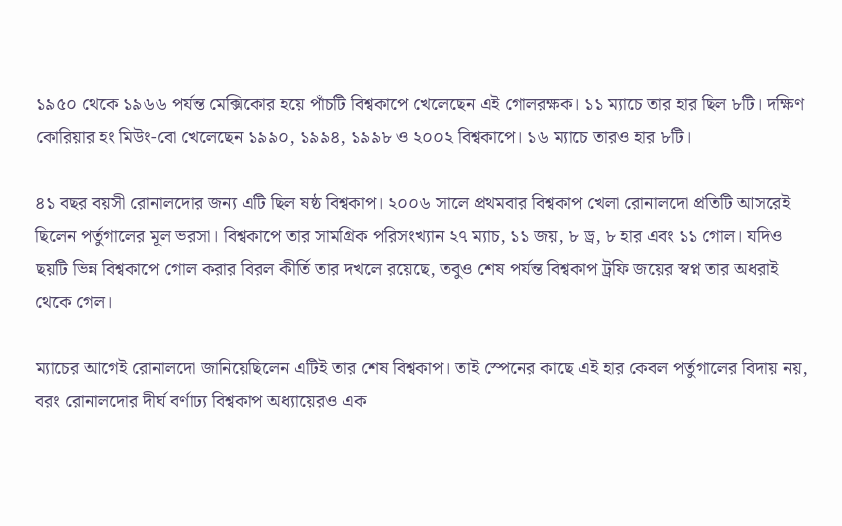১৯৫০ থেকে ১৯৬৬ পর্যন্ত মেক্সিকোর হয়ে পাঁচটি বিশ্বকাপে খেলেছেন এই গোলরক্ষক। ১১ ম্যাচে তার হার ছিল ৮টি। দক্ষিণ কোরিয়ার হং মিউং-বো খেলেছেন ১৯৯০, ১৯৯৪, ১৯৯৮ ও ২০০২ বিশ্বকাপে। ১৬ ম্যাচে তারও হার ৮টি।

৪১ বছর বয়সী রোনালদোর জন্য এটি ছিল ষষ্ঠ বিশ্বকাপ। ২০০৬ সালে প্রথমবার বিশ্বকাপ খেলা রোনালদো প্রতিটি আসরেই ছিলেন পর্তুগালের মূল ভরসা। বিশ্বকাপে তার সামগ্রিক পরিসংখ্যান ২৭ ম্যাচ, ১১ জয়, ৮ ড্র, ৮ হার এবং ১১ গোল। যদিও ছয়টি ভিন্ন বিশ্বকাপে গোল করার বিরল কীর্তি তার দখলে রয়েছে, তবুও শেষ পর্যন্ত বিশ্বকাপ ট্রফি জয়ের স্বপ্ন তার অধরাই থেকে গেল।

ম্যাচের আগেই রোনালদো জানিয়েছিলেন এটিই তার শেষ বিশ্বকাপ। তাই স্পেনের কাছে এই হার কেবল পর্তুগালের বিদায় নয়, বরং রোনালদোর দীর্ঘ বর্ণাঢ্য বিশ্বকাপ অধ্যায়েরও এক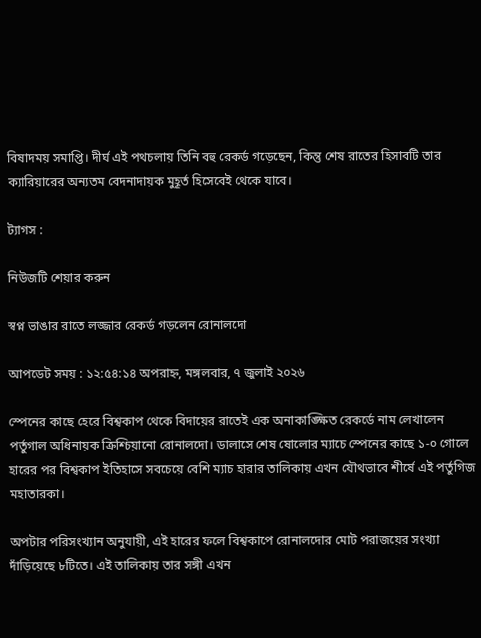বিষাদময় সমাপ্তি। দীর্ঘ এই পথচলায় তিনি বহু রেকর্ড গড়েছেন, কিন্তু শেষ রাতের হিসাবটি তার ক্যারিয়ারের অন্যতম বেদনাদায়ক মুহূর্ত হিসেবেই থেকে যাবে।

ট্যাগস :

নিউজটি শেয়ার করুন

স্বপ্ন ভাঙার রাতে লজ্জার রেকর্ড গড়লেন রোনালদো

আপডেট সময় : ১২:৫৪:১৪ অপরাহ্ন, মঙ্গলবার, ৭ জুলাই ২০২৬

স্পেনের কাছে হেরে বিশ্বকাপ থেকে বিদায়ের রাতেই এক অনাকাঙ্ক্ষিত রেকর্ডে নাম লেখালেন পর্তুগাল অধিনায়ক ক্রিশ্চিয়ানো রোনালদো। ডালাসে শেষ ষোলোর ম্যাচে স্পেনের কাছে ১-০ গোলে হারের পর বিশ্বকাপ ইতিহাসে সবচেয়ে বেশি ম্যাচ হারার তালিকায় এখন যৌথভাবে শীর্ষে এই পর্তুগিজ মহাতারকা।

অপটার পরিসংখ্যান অনুযায়ী, এই হারের ফলে বিশ্বকাপে রোনালদোর মোট পরাজয়ের সংখ্যা দাঁড়িয়েছে ৮টিতে। এই তালিকায় তার সঙ্গী এখন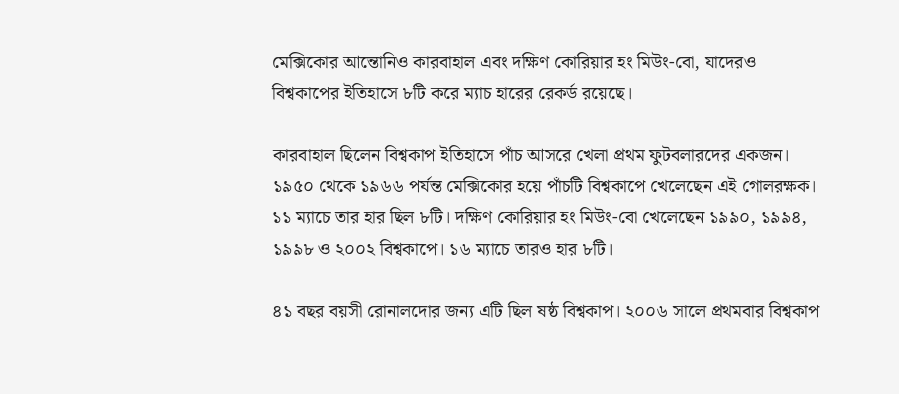মেক্সিকোর আন্তোনিও কারবাহাল এবং দক্ষিণ কোরিয়ার হং মিউং-বো, যাদেরও বিশ্বকাপের ইতিহাসে ৮টি করে ম্যাচ হারের রেকর্ড রয়েছে।

কারবাহাল ছিলেন বিশ্বকাপ ইতিহাসে পাঁচ আসরে খেলা প্রথম ফুটবলারদের একজন। ১৯৫০ থেকে ১৯৬৬ পর্যন্ত মেক্সিকোর হয়ে পাঁচটি বিশ্বকাপে খেলেছেন এই গোলরক্ষক। ১১ ম্যাচে তার হার ছিল ৮টি। দক্ষিণ কোরিয়ার হং মিউং-বো খেলেছেন ১৯৯০, ১৯৯৪, ১৯৯৮ ও ২০০২ বিশ্বকাপে। ১৬ ম্যাচে তারও হার ৮টি।

৪১ বছর বয়সী রোনালদোর জন্য এটি ছিল ষষ্ঠ বিশ্বকাপ। ২০০৬ সালে প্রথমবার বিশ্বকাপ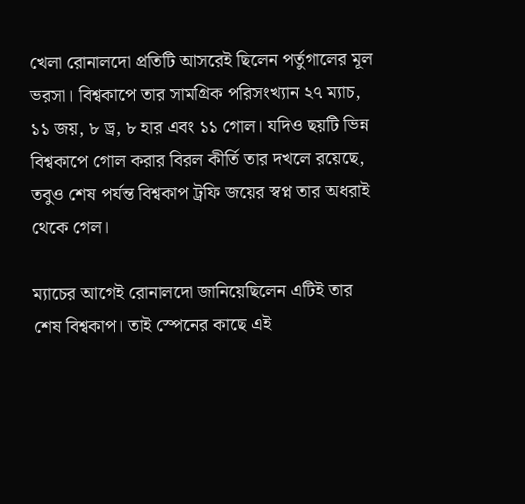খেলা রোনালদো প্রতিটি আসরেই ছিলেন পর্তুগালের মূল ভরসা। বিশ্বকাপে তার সামগ্রিক পরিসংখ্যান ২৭ ম্যাচ, ১১ জয়, ৮ ড্র, ৮ হার এবং ১১ গোল। যদিও ছয়টি ভিন্ন বিশ্বকাপে গোল করার বিরল কীর্তি তার দখলে রয়েছে, তবুও শেষ পর্যন্ত বিশ্বকাপ ট্রফি জয়ের স্বপ্ন তার অধরাই থেকে গেল।

ম্যাচের আগেই রোনালদো জানিয়েছিলেন এটিই তার শেষ বিশ্বকাপ। তাই স্পেনের কাছে এই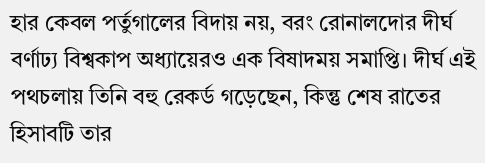হার কেবল পর্তুগালের বিদায় নয়, বরং রোনালদোর দীর্ঘ বর্ণাঢ্য বিশ্বকাপ অধ্যায়েরও এক বিষাদময় সমাপ্তি। দীর্ঘ এই পথচলায় তিনি বহু রেকর্ড গড়েছেন, কিন্তু শেষ রাতের হিসাবটি তার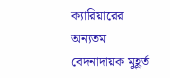ক্যারিয়ারের অন্যতম বেদনাদায়ক মুহূর্ত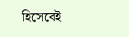হিসেবেই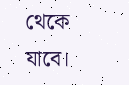থেকে যাবে।